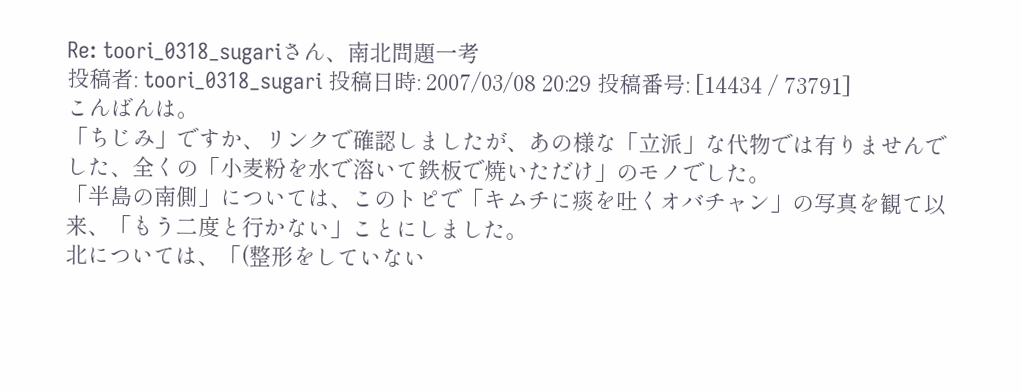Re: toori_0318_sugariさん、南北問題一考
投稿者: toori_0318_sugari 投稿日時: 2007/03/08 20:29 投稿番号: [14434 / 73791]
こんばんは。
「ちじみ」ですか、リンクで確認しましたが、あの様な「立派」な代物では有りませんでした、全くの「小麦粉を水で溶いて鉄板で焼いただけ」のモノでした。
「半島の南側」については、このトピで「キムチに痰を吐くオバチャン」の写真を観て以来、「もう二度と行かない」ことにしました。
北については、「(整形をしていない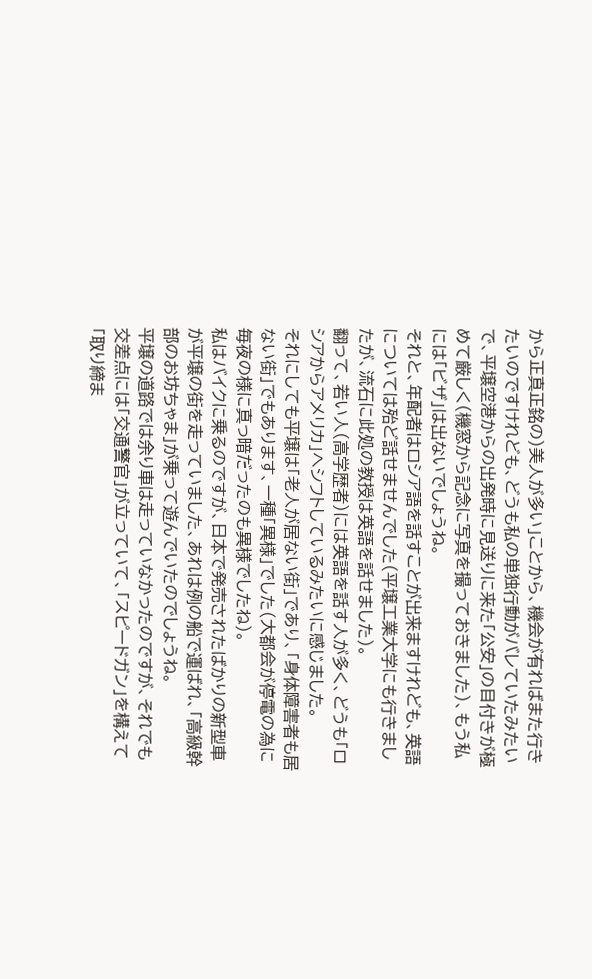から正真正銘の)美人が多い」ことから、機会が有ればまた行きたいのですけれども、どうも私の単独行動がバレていたみたいで、平壌空港からの出発時に見送りに来た「公安」の目付きが極めて厳しく(機窓から記念に写真を撮っておきました)、もう私には「ビザ」は出ないでしょうね。
それと、年配者はロシア語を話すことが出来ますけれども、英語については殆ど話せませんでした(平壌工業大学にも行きましたが、流石に此処の教授は英語を話せました)。
翻って、若い人(高学歴者)には英語を話す人が多く、どうも「ロシアからアメリカ」へシフトしているみたいに感じました。
それにしても平壌は「老人が居ない街」であり、「身体障害者も居ない街」でもあります、一種「異様」でした(大都会が停電の為に毎夜の様に真っ暗だったのも異様でしたね)。
私はバイクに乗るのですが、日本で発売されたばかりの新型車が平壌の街を走っていました、あれは例の船で運ばれ、「高級幹部のお坊ちゃま」が乗って遊んでいたのでしょうね。
平壌の道路では余り車は走っていなかったのですが、それでも交差点には「交通警官」が立っていて、「スピードガン」を構えて「取り締ま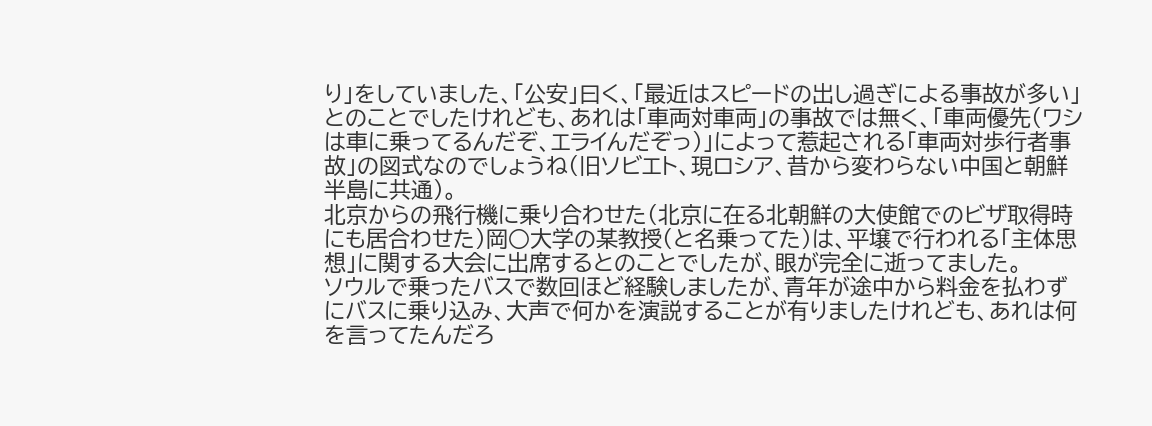り」をしていました、「公安」曰く、「最近はスピードの出し過ぎによる事故が多い」とのことでしたけれども、あれは「車両対車両」の事故では無く、「車両優先(ワシは車に乗ってるんだぞ、エライんだぞっ)」によって惹起される「車両対歩行者事故」の図式なのでしょうね(旧ソビエト、現ロシア、昔から変わらない中国と朝鮮半島に共通)。
北京からの飛行機に乗り合わせた(北京に在る北朝鮮の大使館でのビザ取得時にも居合わせた)岡○大学の某教授(と名乗ってた)は、平壌で行われる「主体思想」に関する大会に出席するとのことでしたが、眼が完全に逝ってました。
ソウルで乗ったバスで数回ほど経験しましたが、青年が途中から料金を払わずにバスに乗り込み、大声で何かを演説することが有りましたけれども、あれは何を言ってたんだろ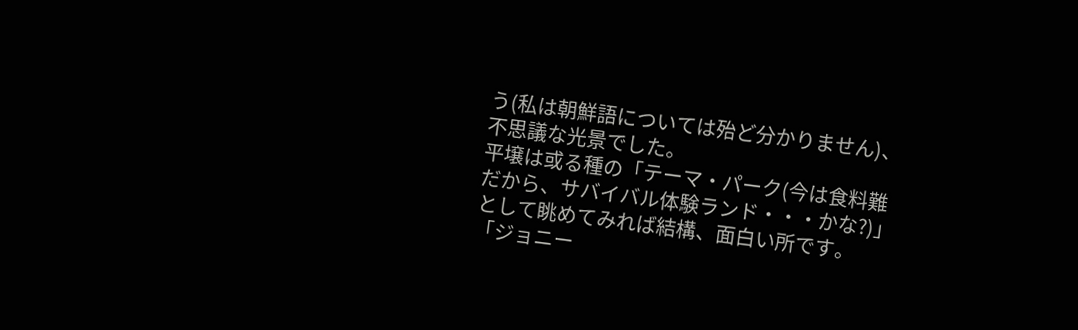う(私は朝鮮語については殆ど分かりません)、不思議な光景でした。
平壌は或る種の「テーマ・パーク(今は食料難だから、サバイバル体験ランド・・・かな?)」として眺めてみれば結構、面白い所です。
「ジョニー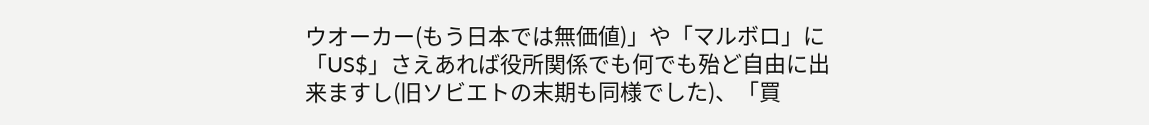ウオーカー(もう日本では無価値)」や「マルボロ」に「US$」さえあれば役所関係でも何でも殆ど自由に出来ますし(旧ソビエトの末期も同様でした)、「買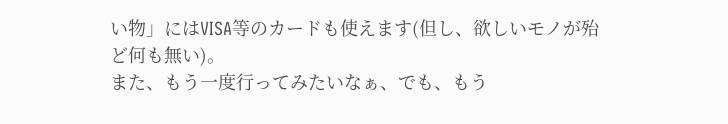い物」にはVISA等のカードも使えます(但し、欲しいモノが殆ど何も無い)。
また、もう一度行ってみたいなぁ、でも、もう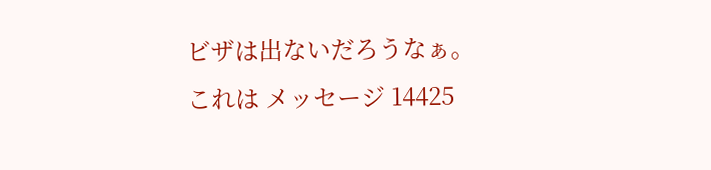ビザは出ないだろうなぁ。
これは メッセージ 14425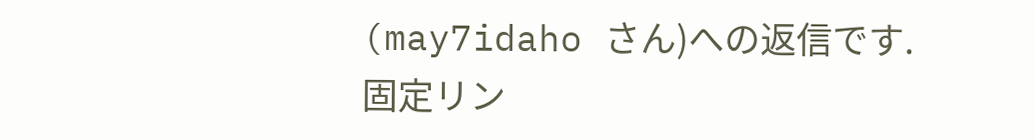(may7idaho さん)への返信です.
固定リン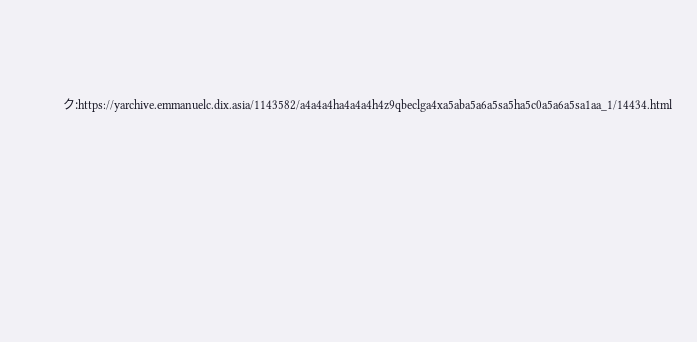ク:https://yarchive.emmanuelc.dix.asia/1143582/a4a4a4ha4a4a4h4z9qbeclga4xa5aba5a6a5sa5ha5c0a5a6a5sa1aa_1/14434.html